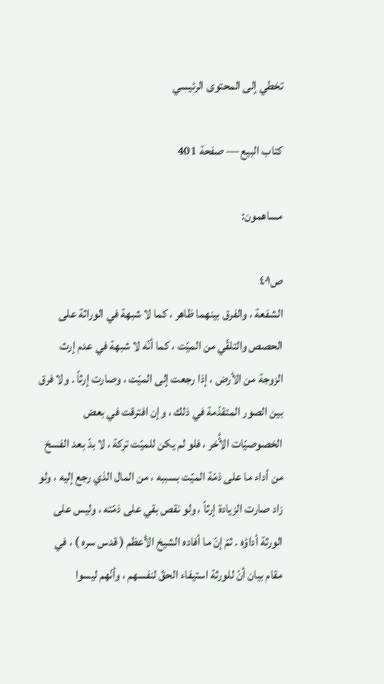تخطي إلى المحتوى الرئيسي

كتاب البيع — صفحة 401

مساهمون:

ص٤٠١
الشفعة ، والفرق بينهما ظاهر ، كما لا شبهة في الوراثة على الحصص والتلقّي من الميّت ، كما أنّه لا شبهة في عدم إرث الزوجة من الأرض ، إذا رجعت إلى الميّت ، وصارت إرثاً . ولا فرق بين الصور المتقدّمة في ذلك ، وإن افترقت في بعض الخصوصيّات الأُخر ، فلو لم يكن للميّت تركة ، لا بدّ بعد الفسخ من أداء ما على ذمّة الميّت بسببه ، من المال الذي رجع إليه ، ولو زاد صارت الزيادة إرثاً ، ولو نقص بقي على ذمّته ، وليس على الورثة أداؤه . ثمّ إنّ ما أفاده الشيخ الأعظم ( قدس سره ) ، في مقام بيان أنّ للورثة استيفاء الحقّ لنفسهم ، وأنّهم ليسوا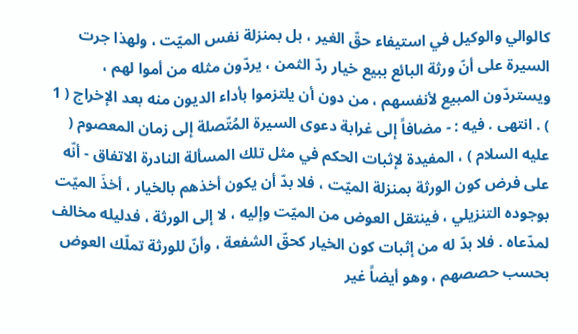كالوالي والوكيل في استيفاء حقّ الغير ، بل بمنزلة نفس الميّت ، ولهذا جرت السيرة على أنّ ورثة البائع ببيع خيار ردّ الثمن ، يردّون مثله من أموا لهم ، ويستردّون المبيع لأنفسهم ، من دون أن يلتزموا بأداء الديون منه بعد الإخراج ( 1 ) . انتهى . فيه : - مضافاً إلى غرابة دعوى السيرة المُتّصلة إلى زمان المعصوم ( عليه السلام ) ، المفيدة لإثبات الحكم في مثل تلك المسألة النادرة الاتفاق - أنّه على فرض كون الورثة بمنزلة الميّت ، فلا بدّ أن يكون أخذهم بالخيار ، أخذَ الميّت بوجوده التنزيلي ، فينتقل العوض من الميّت وإليه ، لا إلى الورثة ، فدليله مخالف لمدّعاه . فلا بدّ له من إثبات كون الخيار كحقّ الشفعة ، وأنّ للورثة تملّك العوض بحسب حصصهم ، وهو أيضاً غير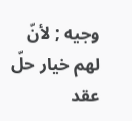وجيه ; لأنّ لهم خيار حلّ عقد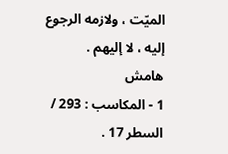الميّت ، ولازمه الرجوع إليه ، لا إليهم .
هامش
1 - المكاسب : 293 / السطر 17 .